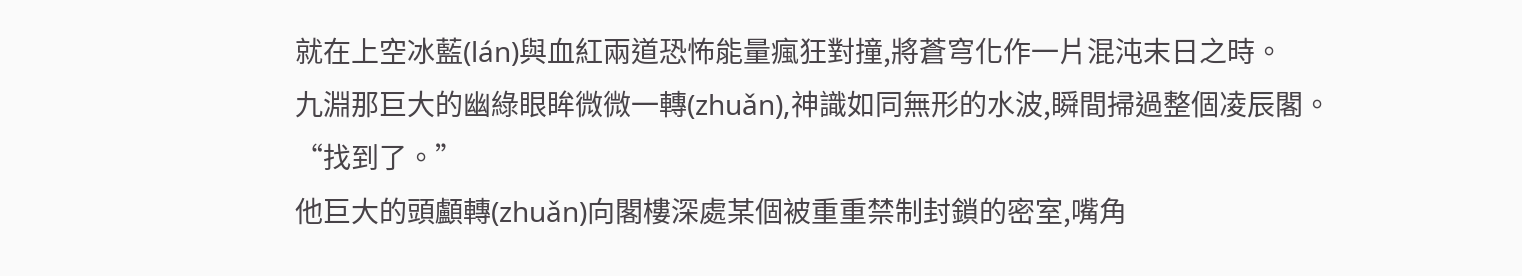就在上空冰藍(lán)與血紅兩道恐怖能量瘋狂對撞,將蒼穹化作一片混沌末日之時。
九淵那巨大的幽綠眼眸微微一轉(zhuǎn),神識如同無形的水波,瞬間掃過整個凌辰閣。
“找到了。”
他巨大的頭顱轉(zhuǎn)向閣樓深處某個被重重禁制封鎖的密室,嘴角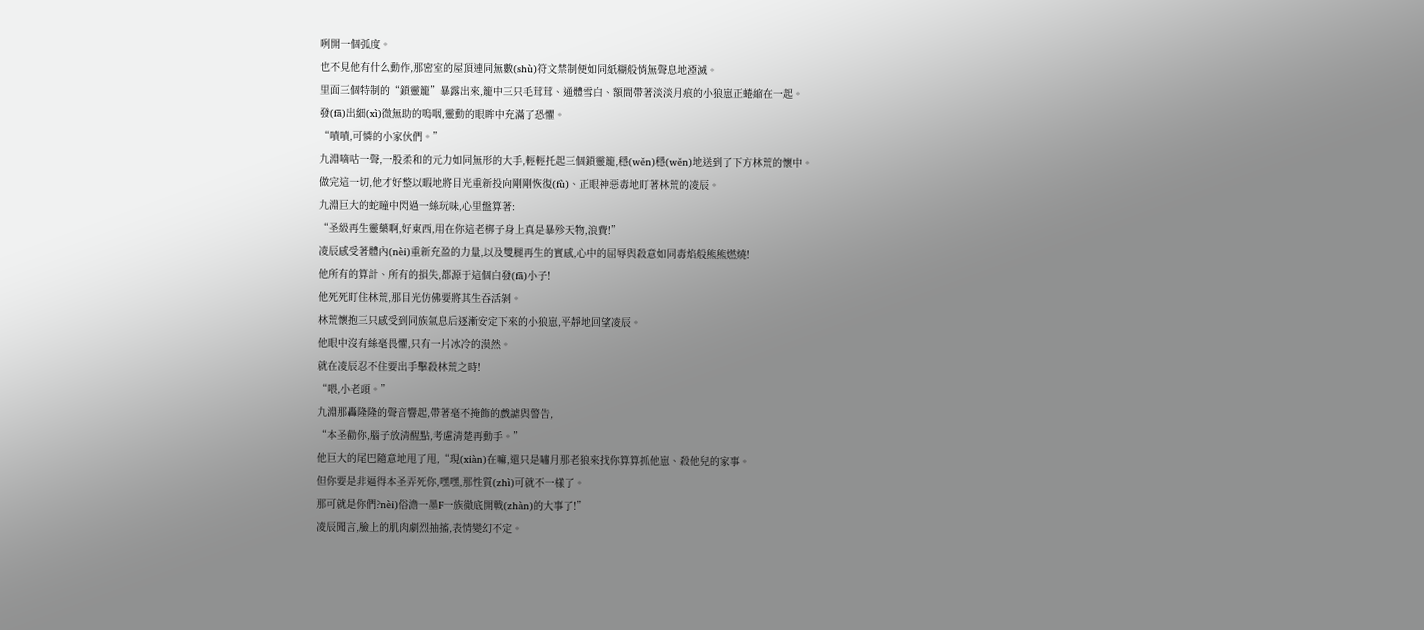咧開一個弧度。
也不見他有什么動作,那密室的屋頂連同無數(shù)符文禁制便如同紙糊般悄無聲息地湮滅。
里面三個特制的“鎖靈籠”暴露出來,籠中三只毛茸茸、通體雪白、額間帶著淡淡月痕的小狼崽正蜷縮在一起。
發(fā)出細(xì)微無助的嗚咽,靈動的眼眸中充滿了恐懼。
“嘖嘖,可憐的小家伙們。”
九淵嘀咕一聲,一股柔和的元力如同無形的大手,輕輕托起三個鎖靈籠,穩(wěn)穩(wěn)地送到了下方林荒的懷中。
做完這一切,他才好整以暇地將目光重新投向剛剛恢復(fù)、正眼神惡毒地盯著林荒的凌辰。
九淵巨大的蛇瞳中閃過一絲玩味,心里盤算著:
“圣級再生靈藥啊,好東西,用在你這老梆子身上真是暴殄天物,浪費!”
凌辰感受著體內(nèi)重新充盈的力量,以及雙腿再生的實感,心中的屈辱與殺意如同毒焰般熊熊燃燒!
他所有的算計、所有的損失,都源于這個白發(fā)小子!
他死死盯住林荒,那目光仿佛要將其生吞活剝。
林荒懷抱三只感受到同族氣息后逐漸安定下來的小狼崽,平靜地回望凌辰。
他眼中沒有絲毫畏懼,只有一片冰冷的漠然。
就在凌辰忍不住要出手擊殺林荒之時!
“喂,小老頭。”
九淵那轟隆隆的聲音響起,帶著毫不掩飾的戲謔與警告,
“本圣勸你,腦子放清醒點,考慮清楚再動手。”
他巨大的尾巴隨意地甩了甩,“現(xiàn)在嘛,還只是嘯月那老狼來找你算算抓他崽、殺他兒的家事。
但你要是非逼得本圣弄死你,嘿嘿,那性質(zhì)可就不一樣了。
那可就是你們?nèi)俗澹一墨F一族徹底開戰(zhàn)的大事了!”
凌辰聞言,臉上的肌肉劇烈抽搐,表情變幻不定。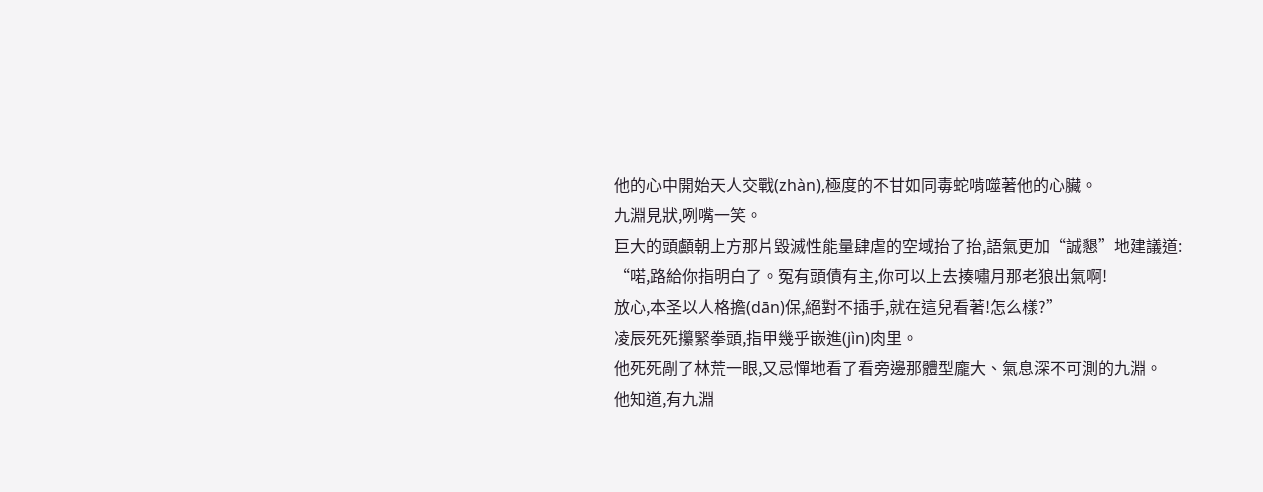他的心中開始天人交戰(zhàn),極度的不甘如同毒蛇啃噬著他的心臟。
九淵見狀,咧嘴一笑。
巨大的頭顱朝上方那片毀滅性能量肆虐的空域抬了抬,語氣更加“誠懇”地建議道:
“喏,路給你指明白了。冤有頭債有主,你可以上去揍嘯月那老狼出氣啊!
放心,本圣以人格擔(dān)保,絕對不插手,就在這兒看著!怎么樣?”
凌辰死死攥緊拳頭,指甲幾乎嵌進(jìn)肉里。
他死死剮了林荒一眼,又忌憚地看了看旁邊那體型龐大、氣息深不可測的九淵。
他知道,有九淵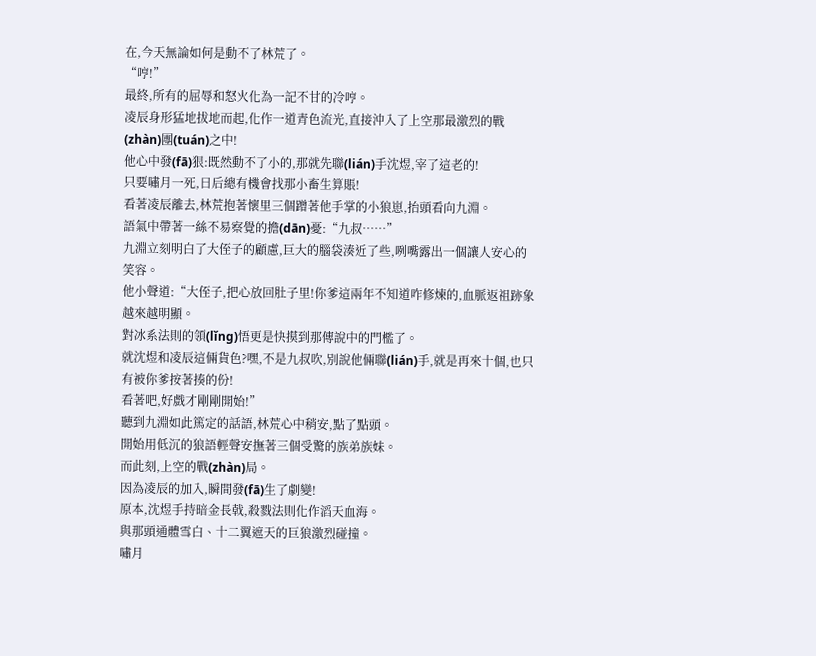在,今天無論如何是動不了林荒了。
“哼!”
最終,所有的屈辱和怒火化為一記不甘的冷哼。
凌辰身形猛地拔地而起,化作一道青色流光,直接沖入了上空那最激烈的戰(zhàn)團(tuán)之中!
他心中發(fā)狠:既然動不了小的,那就先聯(lián)手沈煜,宰了這老的!
只要嘯月一死,日后總有機會找那小畜生算賬!
看著凌辰離去,林荒抱著懷里三個蹭著他手掌的小狼崽,抬頭看向九淵。
語氣中帶著一絲不易察覺的擔(dān)憂:“九叔……”
九淵立刻明白了大侄子的顧慮,巨大的腦袋湊近了些,咧嘴露出一個讓人安心的笑容。
他小聲道:“大侄子,把心放回肚子里!你爹這兩年不知道咋修煉的,血脈返祖跡象越來越明顯。
對冰系法則的領(lǐng)悟更是快摸到那傳說中的門檻了。
就沈煜和凌辰這倆貨色?嘿,不是九叔吹,別說他倆聯(lián)手,就是再來十個,也只有被你爹按著揍的份!
看著吧,好戲才剛剛開始!”
聽到九淵如此篤定的話語,林荒心中稍安,點了點頭。
開始用低沉的狼語輕聲安撫著三個受驚的族弟族妹。
而此刻,上空的戰(zhàn)局。
因為凌辰的加入,瞬間發(fā)生了劇變!
原本,沈煜手持暗金長戟,殺戮法則化作滔天血海。
與那頭通體雪白、十二翼遮天的巨狼激烈碰撞。
嘯月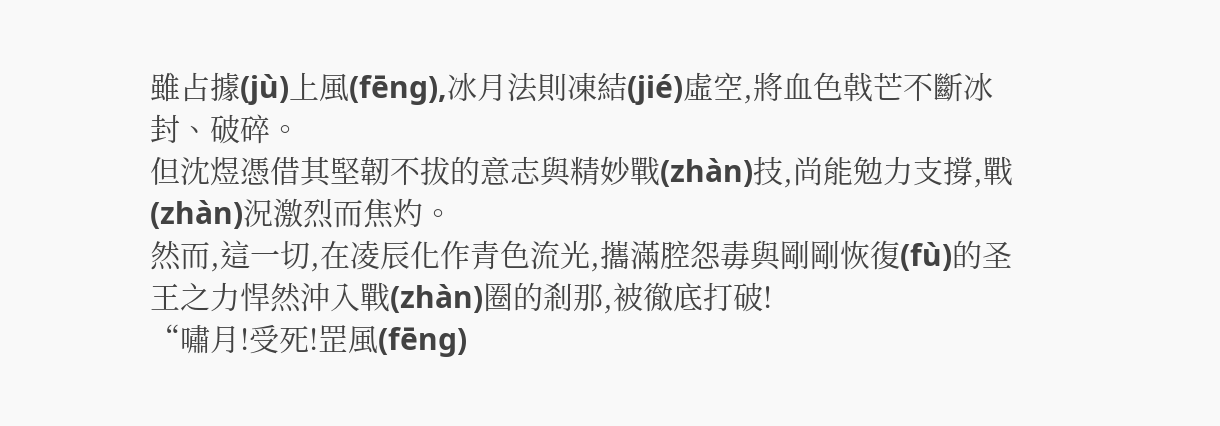雖占據(jù)上風(fēng),冰月法則凍結(jié)虛空,將血色戟芒不斷冰封、破碎。
但沈煜憑借其堅韌不拔的意志與精妙戰(zhàn)技,尚能勉力支撐,戰(zhàn)況激烈而焦灼。
然而,這一切,在凌辰化作青色流光,攜滿腔怨毒與剛剛恢復(fù)的圣王之力悍然沖入戰(zhàn)圈的剎那,被徹底打破!
“嘯月!受死!罡風(fēng)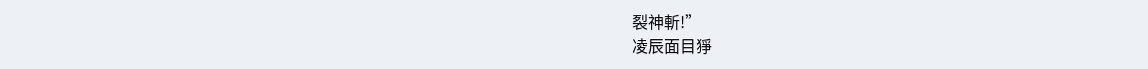裂神斬!”
凌辰面目猙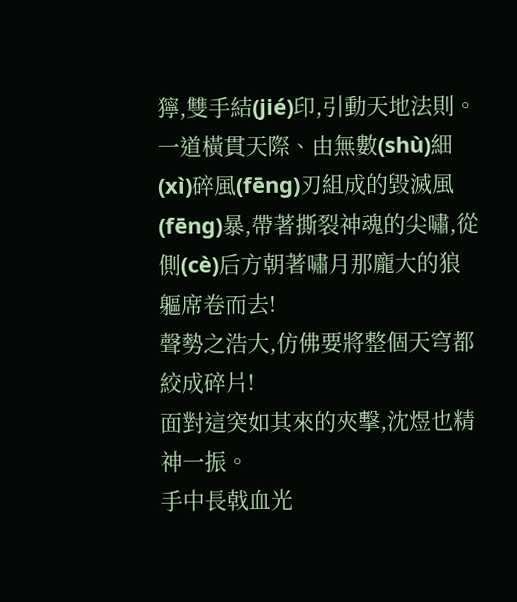獰,雙手結(jié)印,引動天地法則。
一道橫貫天際、由無數(shù)細(xì)碎風(fēng)刃組成的毀滅風(fēng)暴,帶著撕裂神魂的尖嘯,從側(cè)后方朝著嘯月那龐大的狼軀席卷而去!
聲勢之浩大,仿佛要將整個天穹都絞成碎片!
面對這突如其來的夾擊,沈煜也精神一振。
手中長戟血光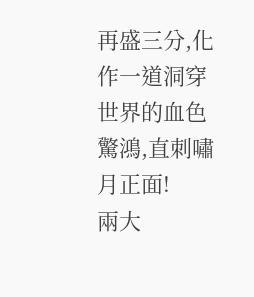再盛三分,化作一道洞穿世界的血色驚鴻,直刺嘯月正面!
兩大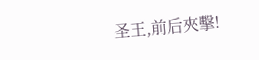圣王,前后夾擊!